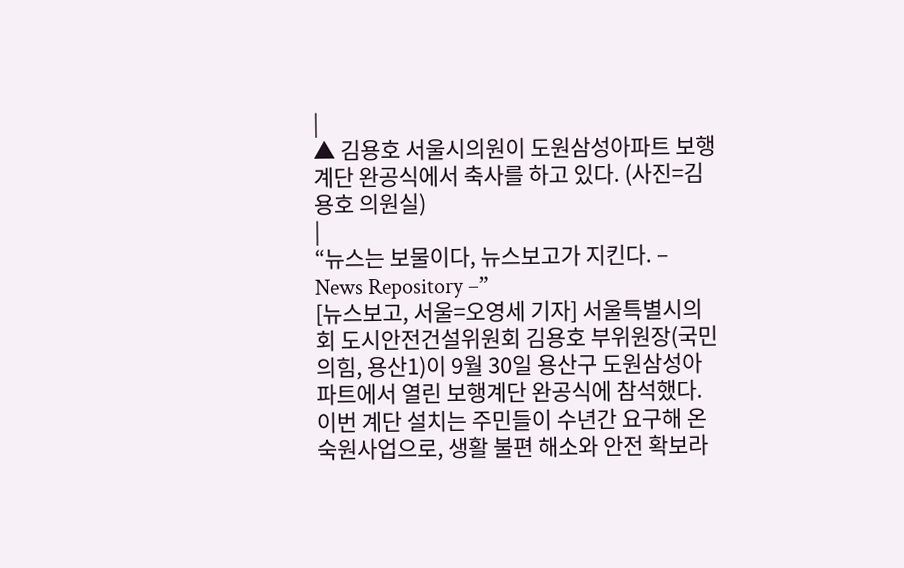|
▲ 김용호 서울시의원이 도원삼성아파트 보행계단 완공식에서 축사를 하고 있다. (사진=김용호 의원실)
|
“뉴스는 보물이다, 뉴스보고가 지킨다. – News Repository –”
[뉴스보고, 서울=오영세 기자] 서울특별시의회 도시안전건설위원회 김용호 부위원장(국민의힘, 용산1)이 9월 30일 용산구 도원삼성아파트에서 열린 보행계단 완공식에 참석했다.
이번 계단 설치는 주민들이 수년간 요구해 온 숙원사업으로, 생활 불편 해소와 안전 확보라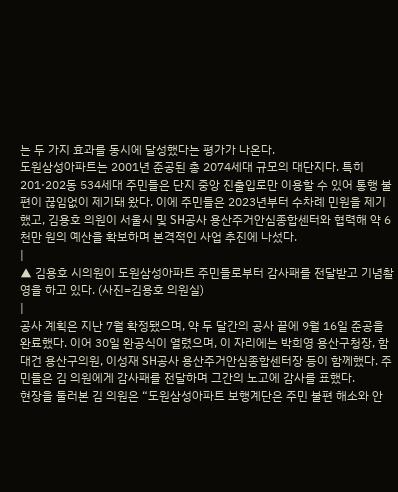는 두 가지 효과를 동시에 달성했다는 평가가 나온다.
도원삼성아파트는 2001년 준공된 총 2074세대 규모의 대단지다. 특히 201·202동 534세대 주민들은 단지 중앙 진출입로만 이용할 수 있어 통행 불편이 끊임없이 제기돼 왔다. 이에 주민들은 2023년부터 수차례 민원을 제기했고, 김용호 의원이 서울시 및 SH공사 용산주거안심종합센터와 협력해 약 6천만 원의 예산을 확보하며 본격적인 사업 추진에 나섰다.
|
▲ 김용호 시의원이 도원삼성아파트 주민들로부터 감사패를 전달받고 기념촬영을 하고 있다. (사진=김용호 의원실)
|
공사 계획은 지난 7월 확정됐으며, 약 두 달간의 공사 끝에 9월 16일 준공을 완료했다. 이어 30일 완공식이 열렸으며, 이 자리에는 박희영 용산구청장, 함대건 용산구의원, 이성재 SH공사 용산주거안심종합센터장 등이 함께했다. 주민들은 김 의원에게 감사패를 전달하며 그간의 노고에 감사를 표했다.
현장을 둘러본 김 의원은 “도원삼성아파트 보행계단은 주민 불편 해소와 안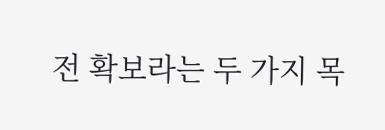전 확보라는 두 가지 목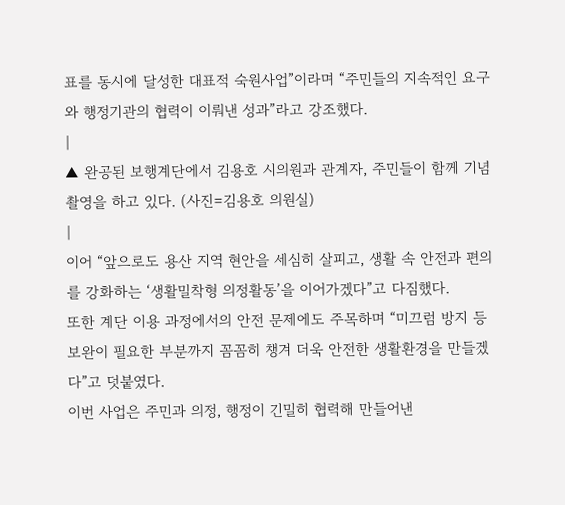표를 동시에 달성한 대표적 숙원사업”이라며 “주민들의 지속적인 요구와 행정기관의 협력이 이뤄낸 성과”라고 강조했다.
|
▲ 완공된 보행계단에서 김용호 시의원과 관계자, 주민들이 함께 기념촬영을 하고 있다. (사진=김용호 의원실)
|
이어 “앞으로도 용산 지역 현안을 세심히 살피고, 생활 속 안전과 편의를 강화하는 ‘생활밀착형 의정활동’을 이어가겠다”고 다짐했다.
또한 계단 이용 과정에서의 안전 문제에도 주목하며 “미끄럼 방지 등 보완이 필요한 부분까지 꼼꼼히 챙겨 더욱 안전한 생활환경을 만들겠다”고 덧붙였다.
이번 사업은 주민과 의정, 행정이 긴밀히 협력해 만들어낸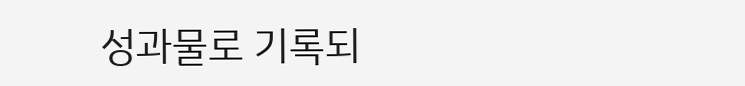성과물로 기록되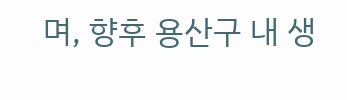며, 향후 용산구 내 생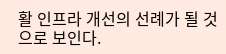활 인프라 개선의 선례가 될 것으로 보인다.